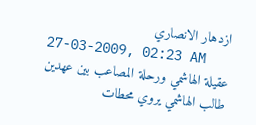ازدهار الانصاري
27-03-2009, 02:23 AM
عقيلة الهاشمي ورحلة المصاعب بين عهدين
طالب الهاشمي يروي محطات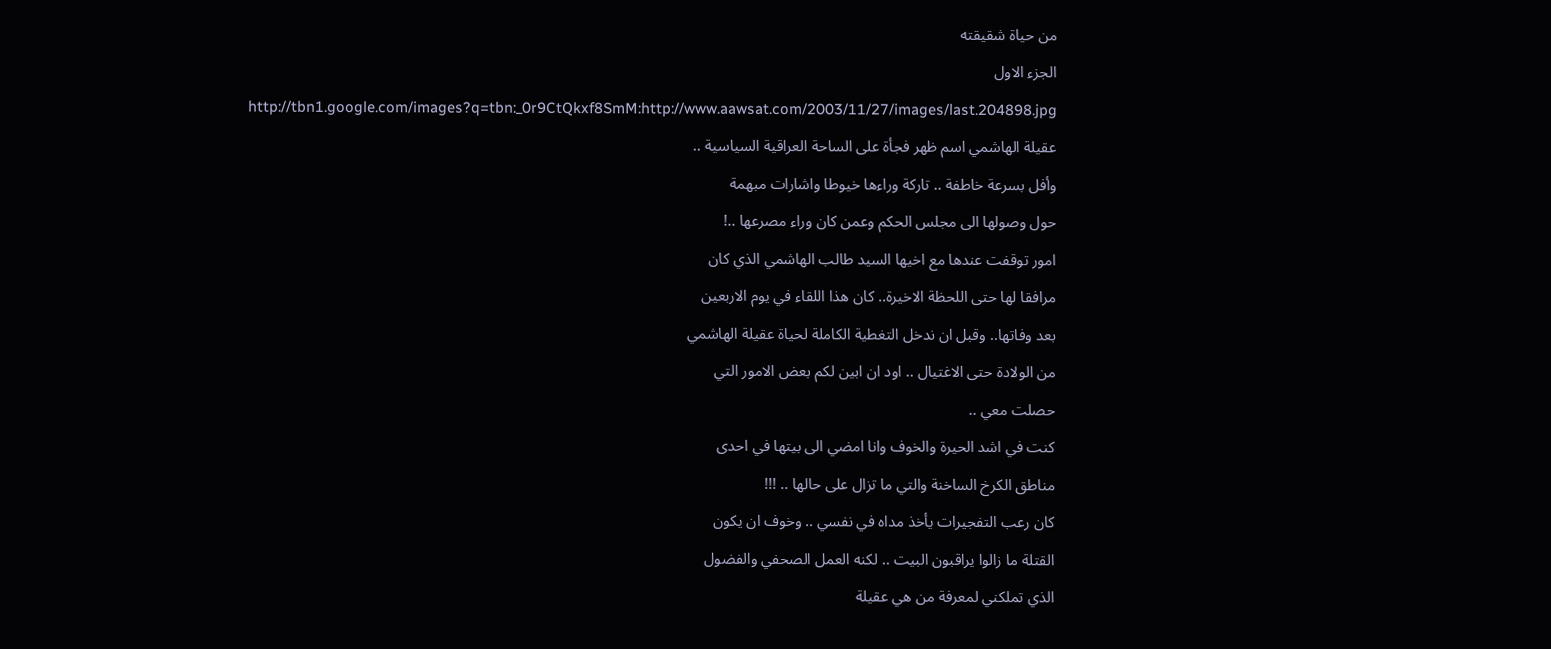من حياة شقيقته
الجزء الاول
http://tbn1.google.com/images?q=tbn:_0r9CtQkxf8SmM:http://www.aawsat.com/2003/11/27/images/last.204898.jpg
عقيلة الهاشمي اسم ظهر فجأة على الساحة العراقية السياسية ..
وأفل بسرعة خاطفة .. تاركة وراءها خيوطا واشارات مبهمة
حول وصولها الى مجلس الحكم وعمن كان وراء مصرعها ..!
امور توقفت عندها مع اخيها السيد طالب الهاشمي الذي كان
مرافقا لها حتى اللحظة الاخيرة.. كان هذا اللقاء في يوم الاربعين
بعد وفاتها.. وقبل ان ندخل التغطية الكاملة لحياة عقيلة الهاشمي
من الولادة حتى الاغتيال .. اود ان ابين لكم بعض الامور التي
حصلت معي ..
كنت في اشد الحيرة والخوف وانا امضي الى بيتها في احدى
مناطق الكرخ الساخنة والتي ما تزال على حالها .. !!!
كان رعب التفجيرات يأخذ مداه في نفسي .. وخوف ان يكون
القتلة ما زالوا يراقبون البيت .. لكنه العمل الصحفي والفضول
الذي تملكني لمعرفة من هي عقيلة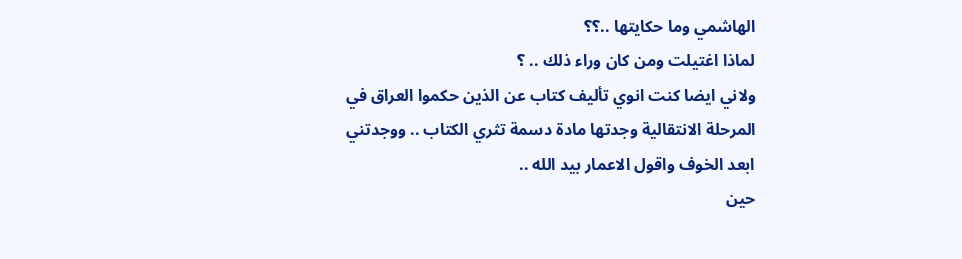الهاشمي وما حكايتها ..؟؟
لماذا اغتيلت ومن كان وراء ذلك .. ؟
ولاني ايضا كنت انوي تأليف كتاب عن الذين حكموا العراق في
المرحلة الانتقالية وجدتها مادة دسمة تثري الكتاب .. ووجدتني
ابعد الخوف واقول الاعمار بيد الله ..
حين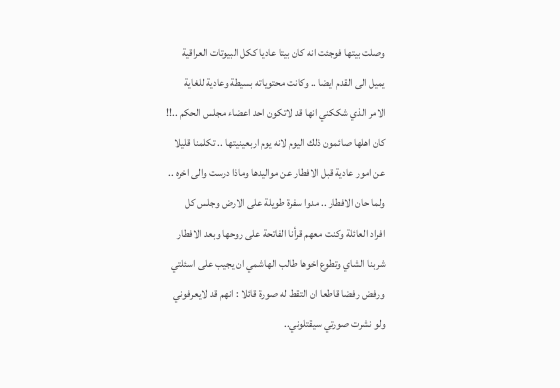وصلت بيتها فوجئت انه كان بيتا عاديا ككل البيوتات العراقية
يميل الى القدم ايضا .. وكانت محتوياته بسيطة وعادية للغاية
الامر الذي شككني انها قد لاتكون احد اعضاء مجلس الحكم ..!!
كان اهلها صائمون ذلك اليوم لانه يوم اربعينيتها .. تكلمنا قليلا
عن امور عادية قبل الافطار عن مواليدها وماذا درست والى اخره ..
ولما حان الافطار .. مدوا سفرة طويلة على الارض وجلس كل
افراد العائلة وكنت معهم قرأنا الفاتحة على روحها وبعد الافطار
شربنا الشاي وتطوع اخوها طالب الهاشمي ان يجيب على اسئلتي
ورفض رفضا قاطعا ان التقط له صورة قائلا : انهم قد لايعرفوني
ولو نشرت صورتي سيقتلوني..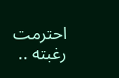احترمت رغبته ..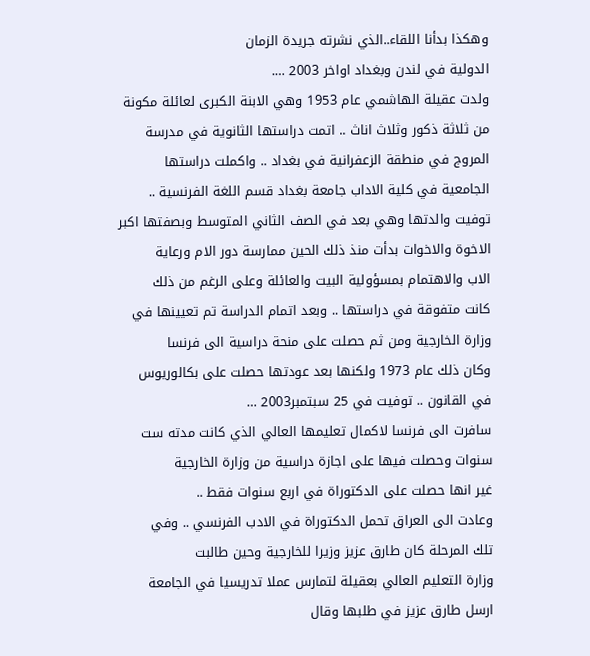وهكذا بدأنا اللقاء..الذي نشرته جريدة الزمان
الدولية في لندن وبغداد اواخر 2003 ….
ولدت عقيلة الهاشمي عام 1953 وهي الابنة الكبرى لعائلة مكونة
من ثلاثة ذكور وثلاث اناث .. اتمت دراستها الثانوية في مدرسة
المروج في منطقة الزعفرانية في بغداد .. واكملت دراستها
الجامعية في كلية الاداب جامعة بغداد قسم اللغة الفرنسية ..
توفيت والدتها وهي بعد في الصف الثاني المتوسط وبصفتها اكبر
الاخوة والاخوات بدأت منذ ذلك الحين ممارسة دور الام ورعاية
الاب والاهتمام بمسؤولية البيت والعائلة وعلى الرغم من ذلك
كانت متفوقة في دراستها .. وبعد اتمام الدراسة تم تعيينها في
وزارة الخارجية ومن ثم حصلت على منحة دراسية الى فرنسا
وكان ذلك عام 1973 ولكنها بعد عودتها حصلت على بكالوريوس
في القانون .. توفيت في 25 سبتمبر2003 …
سافرت الى فرنسا لاكمال تعليمها العالي الذي كانت مدته ست
سنوات وحصلت فيها على اجازة دراسية من وزارة الخارجية
غير انها حصلت على الدكتوراة في اربع سنوات فقط ..
وعادت الى العراق تحمل الدكتوراة في الادب الفرنسي .. وفي
تلك المرحلة كان طارق عزيز وزيرا للخارجية وحين طالبت
وزارة التعليم العالي بعقيلة لتمارس عملا تدريسيا في الجامعة
ارسل طارق عزيز في طلبها وقال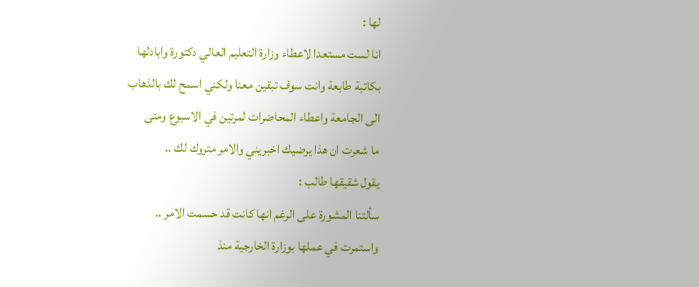لها :
انا لست مستعدا لاعطاء وزارة التعليم العالي دكتورة وابادلها
بكاتبة طابعة وانت سوف تبقين معنا ولكني اسمح لك بالذهاب
الى الجامعة واعطاء المحاضرات لمرتين في الاسبوع ومتى
ما شعرت ان هذا يرضيك اخبريني والامر متروك لك ..
يقول شقيقها طالب :
سألتنا المشورة على الرغم انها كانت قد حسمت الامر ..
واستمرت في عملها بوزارة الخارجية منذ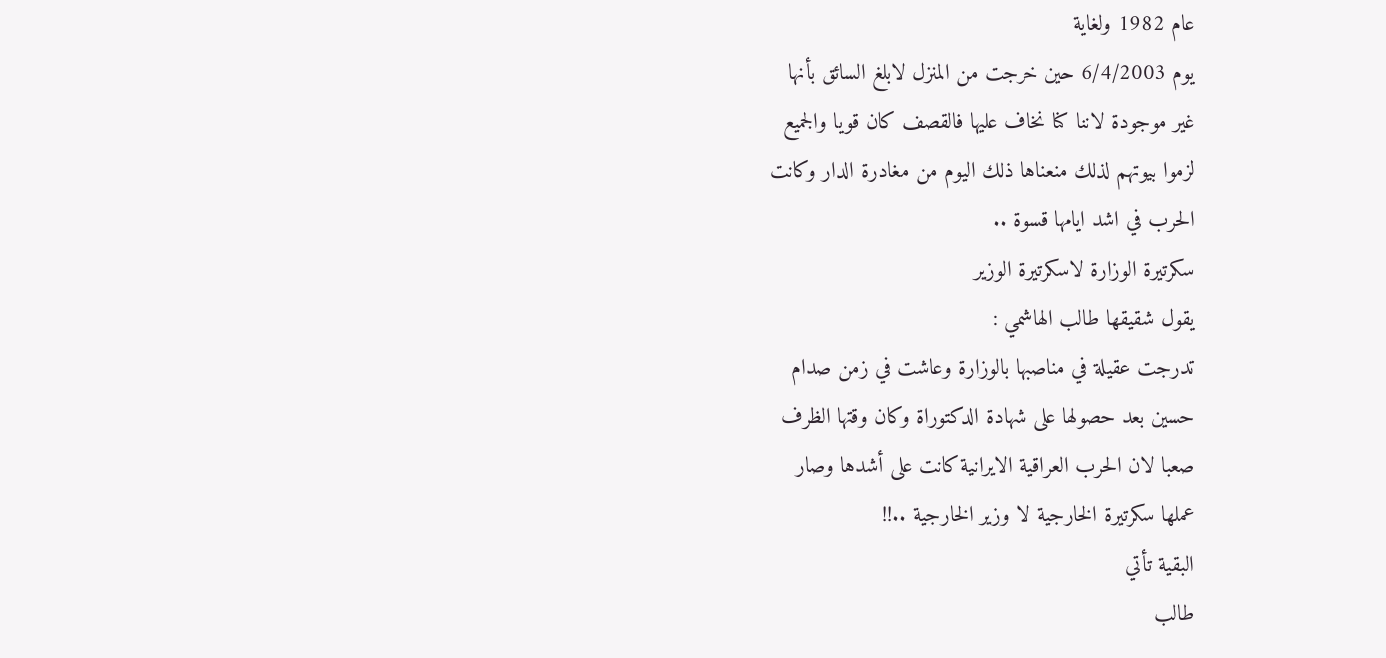عام 1982 ولغاية
يوم 6/4/2003 حين خرجت من المنزل لابلغ السائق بأنها
غير موجودة لاننا كنا نخاف عليها فالقصف كان قويا والجميع
لزموا بيوتهم لذلك منعناها ذلك اليوم من مغادرة الدار وكانت
الحرب في اشد ايامها قسوة ..
سكرتيرة الوزارة لاسكرتيرة الوزير
يقول شقيقها طالب الهاشمي :
تدرجت عقيلة في مناصبها بالوزارة وعاشت في زمن صدام
حسين بعد حصولها على شهادة الدكتوراة وكان وقتها الظرف
صعبا لان الحرب العراقية الايرانية كانت على أشدها وصار
عملها سكرتيرة الخارجية لا وزير الخارجية ..!!
البقية تأتي
طالب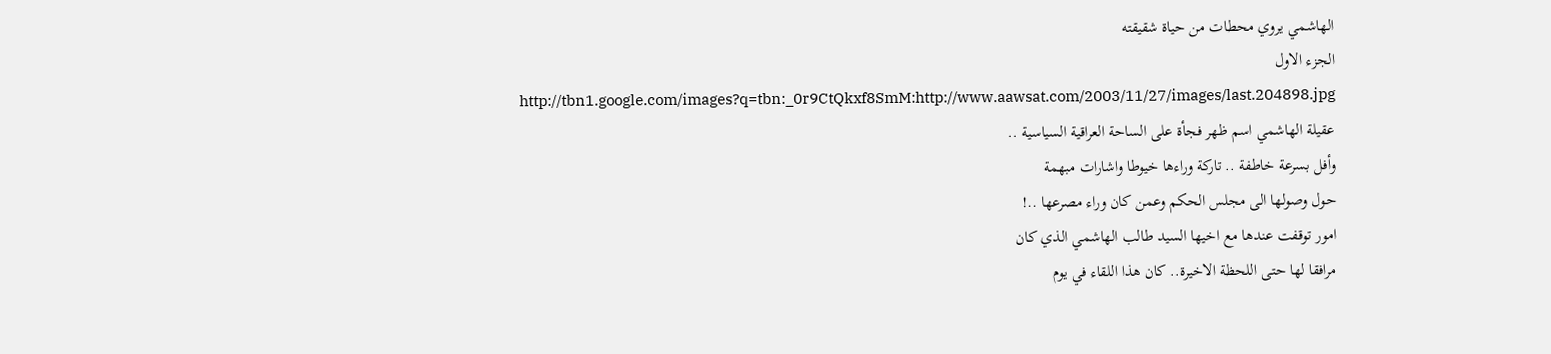الهاشمي يروي محطات من حياة شقيقته
الجزء الاول
http://tbn1.google.com/images?q=tbn:_0r9CtQkxf8SmM:http://www.aawsat.com/2003/11/27/images/last.204898.jpg
عقيلة الهاشمي اسم ظهر فجأة على الساحة العراقية السياسية ..
وأفل بسرعة خاطفة .. تاركة وراءها خيوطا واشارات مبهمة
حول وصولها الى مجلس الحكم وعمن كان وراء مصرعها ..!
امور توقفت عندها مع اخيها السيد طالب الهاشمي الذي كان
مرافقا لها حتى اللحظة الاخيرة.. كان هذا اللقاء في يوم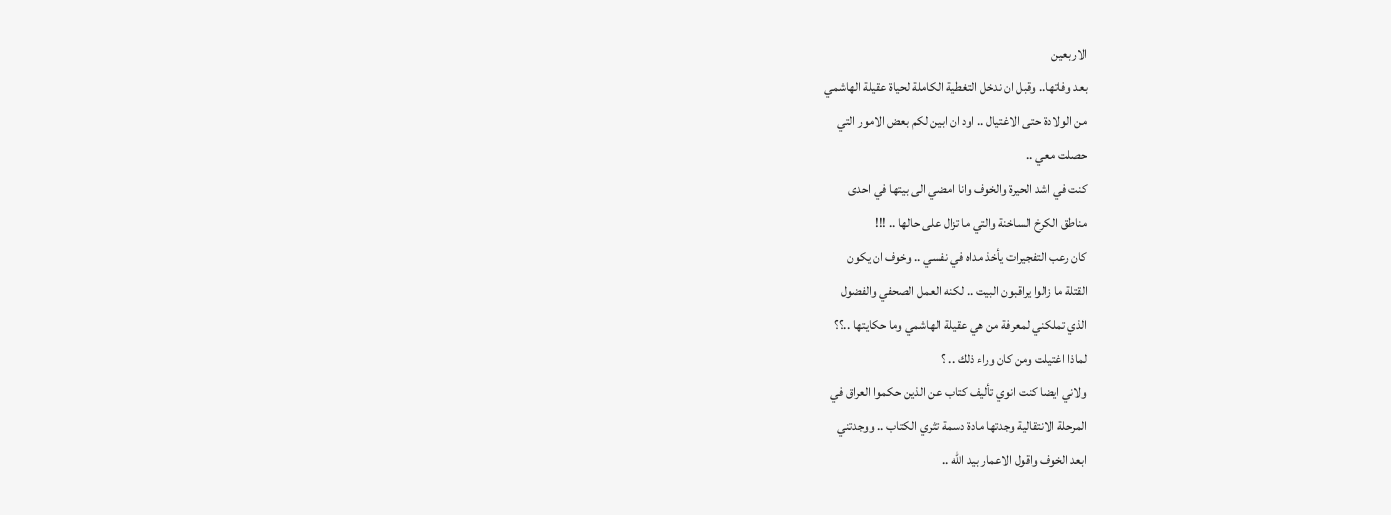الاربعين
بعد وفاتها.. وقبل ان ندخل التغطية الكاملة لحياة عقيلة الهاشمي
من الولادة حتى الاغتيال .. اود ان ابين لكم بعض الامور التي
حصلت معي ..
كنت في اشد الحيرة والخوف وانا امضي الى بيتها في احدى
مناطق الكرخ الساخنة والتي ما تزال على حالها .. !!!
كان رعب التفجيرات يأخذ مداه في نفسي .. وخوف ان يكون
القتلة ما زالوا يراقبون البيت .. لكنه العمل الصحفي والفضول
الذي تملكني لمعرفة من هي عقيلة الهاشمي وما حكايتها ..؟؟
لماذا اغتيلت ومن كان وراء ذلك .. ؟
ولاني ايضا كنت انوي تأليف كتاب عن الذين حكموا العراق في
المرحلة الانتقالية وجدتها مادة دسمة تثري الكتاب .. ووجدتني
ابعد الخوف واقول الاعمار بيد الله ..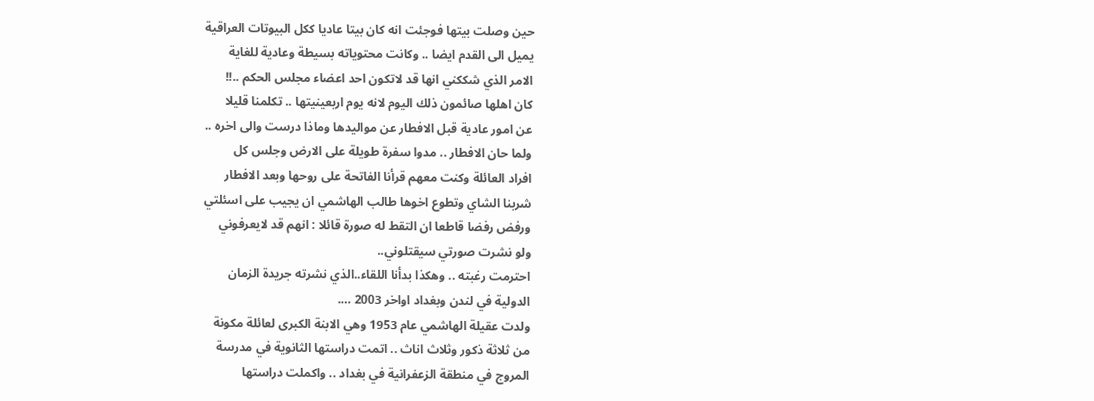حين وصلت بيتها فوجئت انه كان بيتا عاديا ككل البيوتات العراقية
يميل الى القدم ايضا .. وكانت محتوياته بسيطة وعادية للغاية
الامر الذي شككني انها قد لاتكون احد اعضاء مجلس الحكم ..!!
كان اهلها صائمون ذلك اليوم لانه يوم اربعينيتها .. تكلمنا قليلا
عن امور عادية قبل الافطار عن مواليدها وماذا درست والى اخره ..
ولما حان الافطار .. مدوا سفرة طويلة على الارض وجلس كل
افراد العائلة وكنت معهم قرأنا الفاتحة على روحها وبعد الافطار
شربنا الشاي وتطوع اخوها طالب الهاشمي ان يجيب على اسئلتي
ورفض رفضا قاطعا ان التقط له صورة قائلا : انهم قد لايعرفوني
ولو نشرت صورتي سيقتلوني..
احترمت رغبته .. وهكذا بدأنا اللقاء..الذي نشرته جريدة الزمان
الدولية في لندن وبغداد اواخر 2003 ….
ولدت عقيلة الهاشمي عام 1953 وهي الابنة الكبرى لعائلة مكونة
من ثلاثة ذكور وثلاث اناث .. اتمت دراستها الثانوية في مدرسة
المروج في منطقة الزعفرانية في بغداد .. واكملت دراستها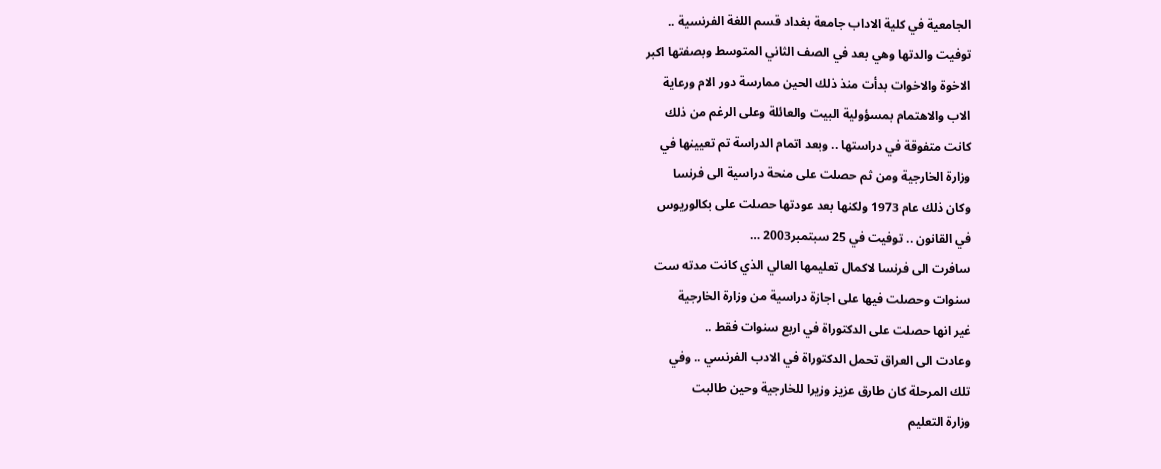الجامعية في كلية الاداب جامعة بغداد قسم اللغة الفرنسية ..
توفيت والدتها وهي بعد في الصف الثاني المتوسط وبصفتها اكبر
الاخوة والاخوات بدأت منذ ذلك الحين ممارسة دور الام ورعاية
الاب والاهتمام بمسؤولية البيت والعائلة وعلى الرغم من ذلك
كانت متفوقة في دراستها .. وبعد اتمام الدراسة تم تعيينها في
وزارة الخارجية ومن ثم حصلت على منحة دراسية الى فرنسا
وكان ذلك عام 1973 ولكنها بعد عودتها حصلت على بكالوريوس
في القانون .. توفيت في 25 سبتمبر2003 …
سافرت الى فرنسا لاكمال تعليمها العالي الذي كانت مدته ست
سنوات وحصلت فيها على اجازة دراسية من وزارة الخارجية
غير انها حصلت على الدكتوراة في اربع سنوات فقط ..
وعادت الى العراق تحمل الدكتوراة في الادب الفرنسي .. وفي
تلك المرحلة كان طارق عزيز وزيرا للخارجية وحين طالبت
وزارة التعليم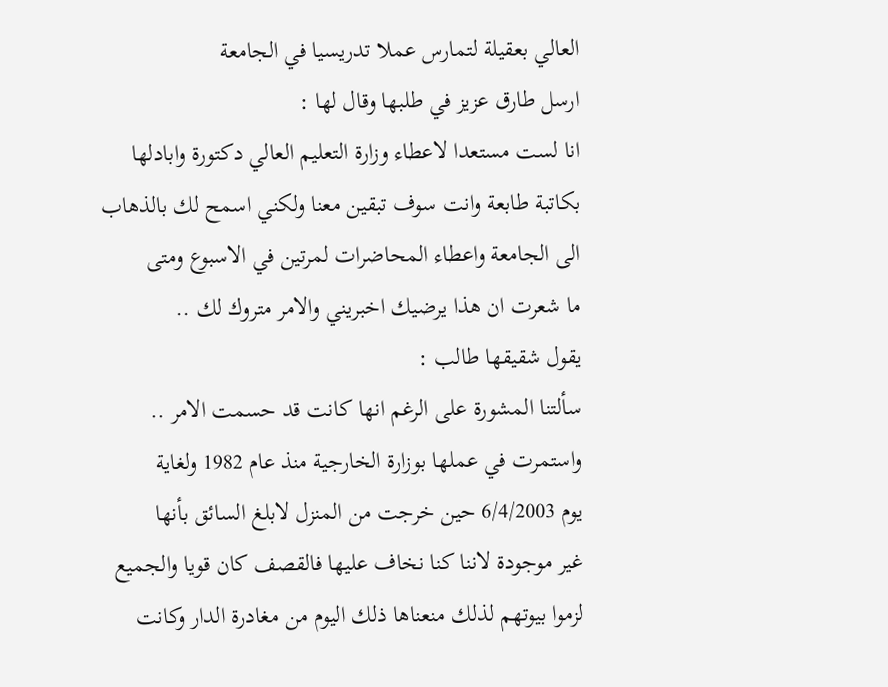العالي بعقيلة لتمارس عملا تدريسيا في الجامعة
ارسل طارق عزيز في طلبها وقال لها :
انا لست مستعدا لاعطاء وزارة التعليم العالي دكتورة وابادلها
بكاتبة طابعة وانت سوف تبقين معنا ولكني اسمح لك بالذهاب
الى الجامعة واعطاء المحاضرات لمرتين في الاسبوع ومتى
ما شعرت ان هذا يرضيك اخبريني والامر متروك لك ..
يقول شقيقها طالب :
سألتنا المشورة على الرغم انها كانت قد حسمت الامر ..
واستمرت في عملها بوزارة الخارجية منذ عام 1982 ولغاية
يوم 6/4/2003 حين خرجت من المنزل لابلغ السائق بأنها
غير موجودة لاننا كنا نخاف عليها فالقصف كان قويا والجميع
لزموا بيوتهم لذلك منعناها ذلك اليوم من مغادرة الدار وكانت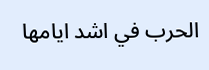الحرب في اشد ايامها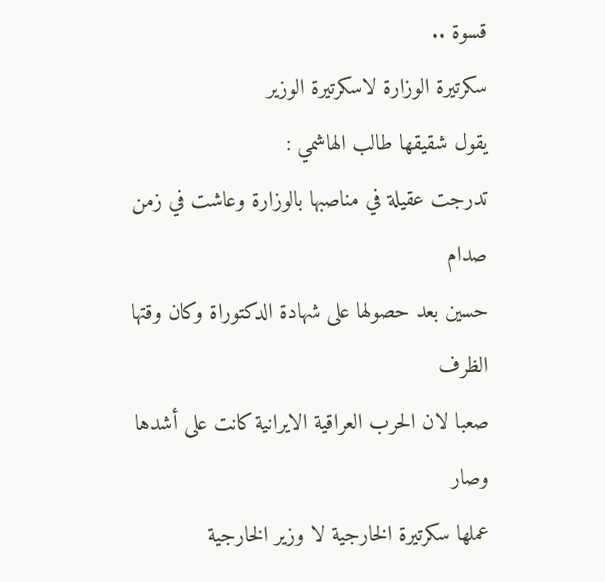قسوة ..
سكرتيرة الوزارة لاسكرتيرة الوزير
يقول شقيقها طالب الهاشمي :
تدرجت عقيلة في مناصبها بالوزارة وعاشت في زمن صدام
حسين بعد حصولها على شهادة الدكتوراة وكان وقتها الظرف
صعبا لان الحرب العراقية الايرانية كانت على أشدها وصار
عملها سكرتيرة الخارجية لا وزير الخارجية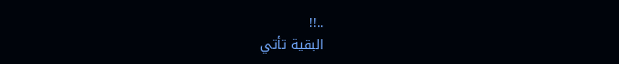..!!
البقية تأتي